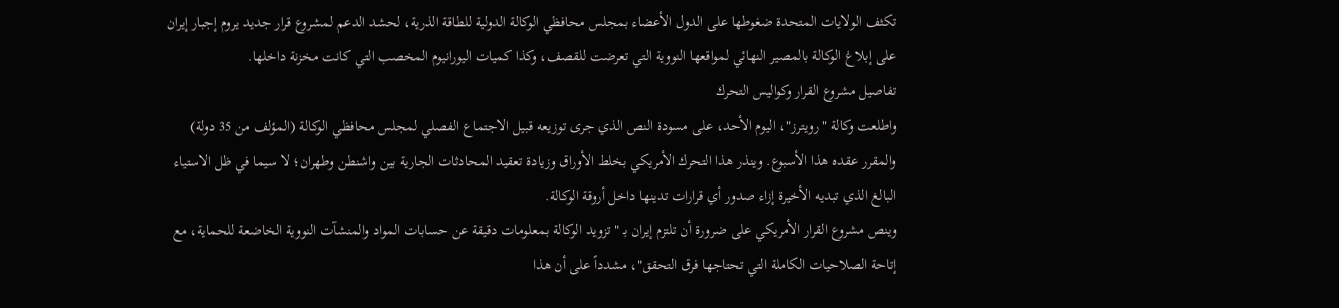تكثف الولايات المتحدة ضغوطها على الدول الأعضاء بمجلس محافظي الوكالة الدولية للطاقة الذرية، لحشد الدعم لمشروع قرار جديد يروم إجبار إيران على إبلاغ الوكالة بالمصير النهائي لمواقعها النووية التي تعرضت للقصف، وكذا كميات اليورانيوم المخصب التي كانت مخزنة داخلها.
تفاصيل مشروع القرار وكواليس التحرك
واطلعت وكالة "رويترز"، اليوم الأحد، على مسودة النص الذي جرى توزيعه قبيل الاجتماع الفصلي لمجلس محافظي الوكالة (المؤلف من 35 دولة) والمقرر عقده هذا الأسبوع. وينذر هذا التحرك الأمريكي بخلط الأوراق وزيادة تعقيد المحادثات الجارية بين واشنطن وطهران؛ لا سيما في ظل الاستياء البالغ الذي تبديه الأخيرة إزاء صدور أي قرارات تدينها داخل أروقة الوكالة.
وينص مشروع القرار الأمريكي على ضرورة أن تلتزم إيران بـ "تزويد الوكالة بمعلومات دقيقة عن حسابات المواد والمنشآت النووية الخاضعة للحماية، مع إتاحة الصلاحيات الكاملة التي تحتاجها فرق التحقق"، مشدداً على أن هذا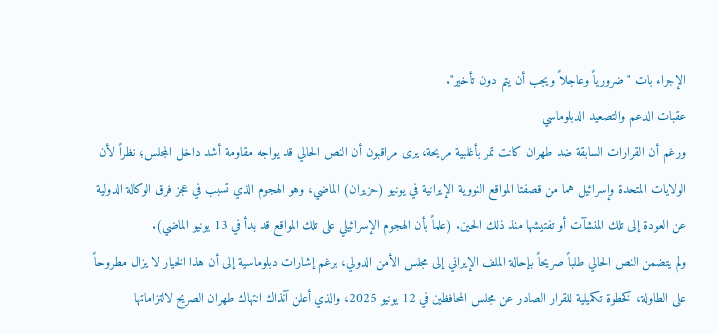الإجراء بات "ضرورياً وعاجلاً ويجب أن يتم دون تأخير".
عقبات الدعم والتصعيد الدبلوماسي
ورغم أن القرارات السابقة ضد طهران كانت تمر بأغلبية مريحة، يرى مراقبون أن النص الحالي قد يواجه مقاومة أشد داخل المجلس؛ نظراً لأن الولايات المتحدة وإسرائيل هما من قصفتا المواقع النووية الإيرانية في يونيو (حزيران) الماضي، وهو الهجوم الذي تسبب في عجز فرق الوكالة الدولية عن العودة إلى تلك المنشآت أو تفتيشها منذ ذلك الحين. (علماً بأن الهجوم الإسرائيلي على تلك المواقع قد بدأ في 13 يونيو الماضي).
ولم يتضمن النص الحالي طلباً صريحاً بإحالة الملف الإيراني إلى مجلس الأمن الدولي، برغم إشارات دبلوماسية إلى أن هذا الخيار لا يزال مطروحاً على الطاولة، كخطوة تكميلية للقرار الصادر عن مجلس المحافظين في 12 يونيو 2025، والذي أعلن آنذاك انتهاك طهران الصريح لالتزاماتها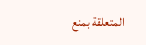المتعلقة بمنع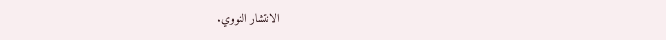الانتشار النووي.